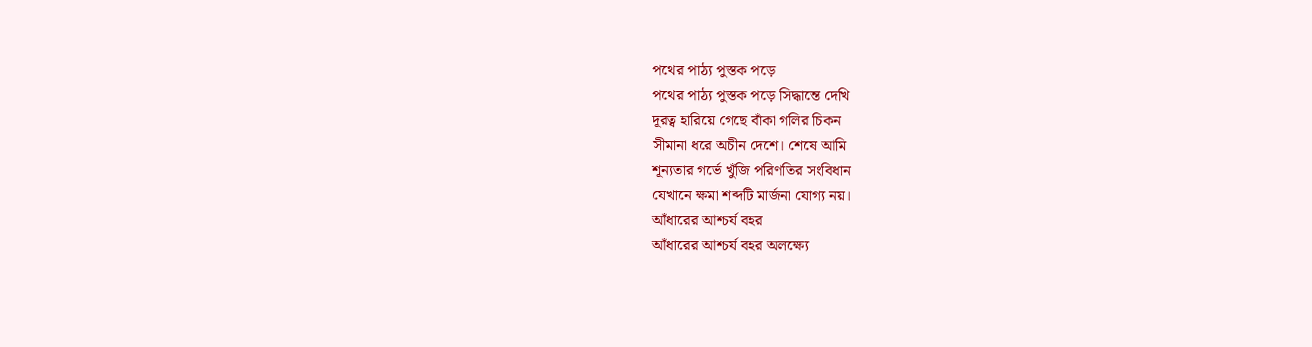পথের পাঠ্য পুস্তক পড়ে
পথের পাঠ্য পুস্তক পড়ে সিদ্ধান্তে দেখি
দূরত্ব হারিয়ে গেছে বাঁকা গলির চিকন
সীমানা ধরে অচীন দেশে। শেষে আমি
শূন্যতার গর্ভে খুঁজি পরিণতির সংবিধান
যেখানে ক্ষমা শব্দটি মার্জনা যোগ্য নয়।
আঁধারের আশ্চর্য বহর
আঁধারের আশ্চর্য বহর অলক্ষ্যে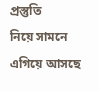প্রস্তুতি
নিয়ে সামনে এগিয়ে আসছে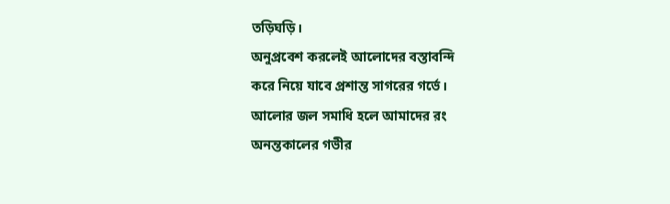তড়িঘড়ি।
অনুপ্রবেশ করলেই আলোদের বস্তাবন্দি
করে নিয়ে যাবে প্রশান্ত সাগরের গর্ভে।
আলোর জল সমাধি হলে আমাদের রং
অনন্তকালের গভীর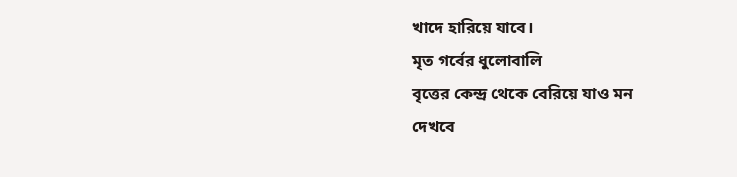খাদে হারিয়ে যাবে।
মৃত গর্বের ধুলোবালি
বৃত্তের কেন্দ্র থেকে বেরিয়ে যাও মন
দেখবে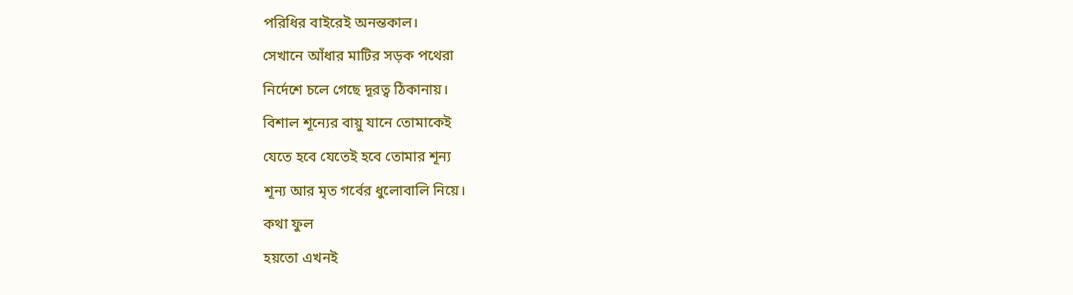পরিধির বাইরেই অনন্তকাল।
সেখানে আঁধার মাটির সড়ক পথেরা
নির্দেশে চলে গেছে দূরত্ব ঠিকানায়।
বিশাল শূন্যের বায়ু যানে তোমাকেই
যেতে হবে যেতেই হবে তোমার শূন্য
শূন্য আর মৃত গর্বের ধুলোবালি নিয়ে।
কথা ফুল
হয়তো এখনই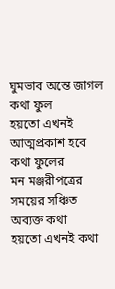ঘুমভাব অন্তে জাগল কথা ফুল
হয়তো এখনই আত্মপ্রকাশ হবে কথা ফুলের
মন মঞ্জরীপত্রের সময়ের সঞ্চিত অব্যক্ত কথা
হয়তো এখনই কথা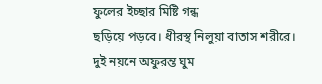ফুলের ইচ্ছার মিষ্টি গন্ধ
ছড়িয়ে পড়বে। ধীরস্থ নিলুয়া বাতাস শরীরে।
দুই নয়নে অফুরন্ত ঘুম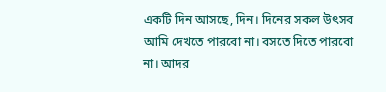একটি দিন আসছে, দিন। দিনের সকল উৎসব
আমি দেখতে পারবো না। বসতে দিতে পারবো
না। আদর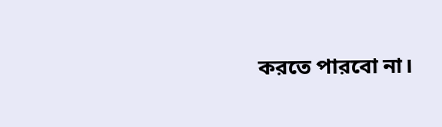করতে পারবো না।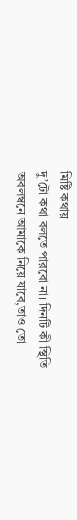মিষ্টি কথায়
দু’টো কথা বলতে পারবো না। দিনটি কী স্থিতি
অবলম্বনে আমাকে নিয়ে যাবে,তাও তো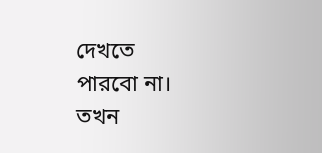দেখতে
পারবো না। তখন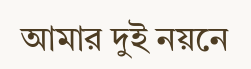আমার দুই নয়নে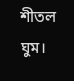শীতল ঘুম।